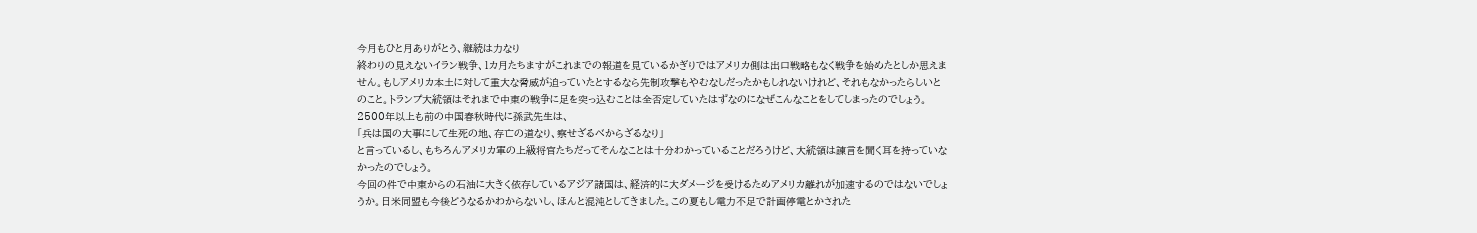今月もひと月ありがとう、継続は力なり
終わりの見えないイラン戦争、1カ月たちますがこれまでの報道を見ているかぎりではアメリカ側は出口戦略もなく戦争を始めたとしか思えません。もしアメリカ本土に対して重大な脅威が迫っていたとするなら先制攻撃もやむなしだったかもしれないけれど、それもなかったらしいとのこと。トランプ大統領はそれまで中東の戦争に足を突っ込むことは全否定していたはずなのになぜこんなことをしてしまったのでしょう。2500年以上も前の中国春秋時代に孫武先生は、
「兵は国の大事にして生死の地、存亡の道なり、察せざるべからざるなり」
と言っているし、もちろんアメリカ軍の上級将官たちだってそんなことは十分わかっていることだろうけど、大統領は諫言を聞く耳を持っていなかったのでしょう。
今回の件で中東からの石油に大きく依存しているアジア諸国は、経済的に大ダメージを受けるためアメリカ離れが加速するのではないでしょうか。日米同盟も今後どうなるかわからないし、ほんと混沌としてきました。この夏もし電力不足で計画停電とかされた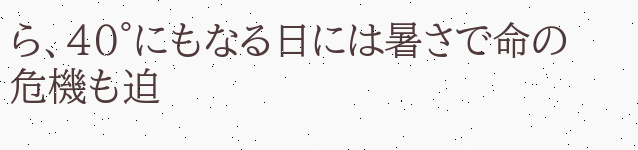ら、40°にもなる日には暑さで命の危機も迫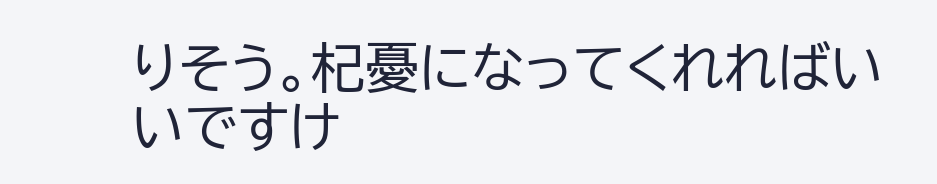りそう。杞憂になってくれればいいですけ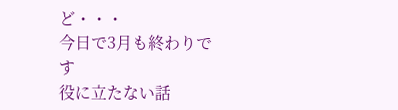ど・・・
今日で3月も終わりです
役に立たない話